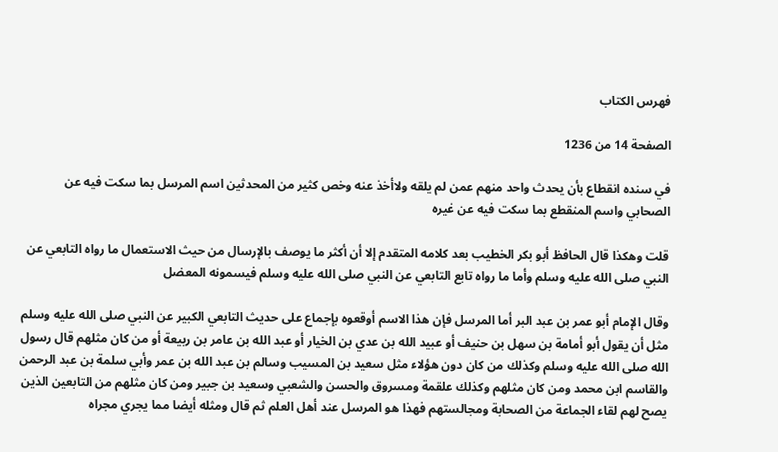فهرس الكتاب

الصفحة 14 من 1236

في سنده انقطاع بأن يحدث واحد منهم عمن لم يلقه ولاأخذ عنه وخص كثير من المحدثين اسم المرسل بما سكت فيه عن الصحابي واسم المنقطع بما سكت فيه عن غيره

قلت وهكذا قال الحافظ أبو بكر الخطيب بعد كلامه المتقدم إلا أن أكثر ما يوصف بالإرسال من حيث الاستعمال ما رواه التابعي عن النبي صلى الله عليه وسلم وأما ما رواه تابع التابعي عن النبي صلى الله عليه وسلم فيسمونه المعضل

وقال الإمام أبو عمر بن عبد البر أما المرسل فإن هذا الاسم أوقعوه بإجماع على حديث التابعي الكبير عن النبي صلى الله عليه وسلم مثل أن يقول أبو أمامة بن سهل بن حنيف أو عبيد الله بن عدي بن الخيار أو عبد الله بن عامر بن ربيعة أو من كان مثلهم قال رسول الله صلى الله عليه وسلم وكذلك من كان دون هؤلاء مثل سعيد بن المسيب وسالم بن عبد الله بن عمر وأبي سلمة بن عبد الرحمن والقاسم ابن محمد ومن كان مثلهم وكذلك علقمة ومسروق والحسن والشعبي وسعيد بن جبير ومن كان مثلهم من التابعين الذين يصح لهم لقاء الجماعة من الصحابة ومجالستهم فهذا هو المرسل عند أهل العلم ثم قال ومثله أيضا مما يجري مجراه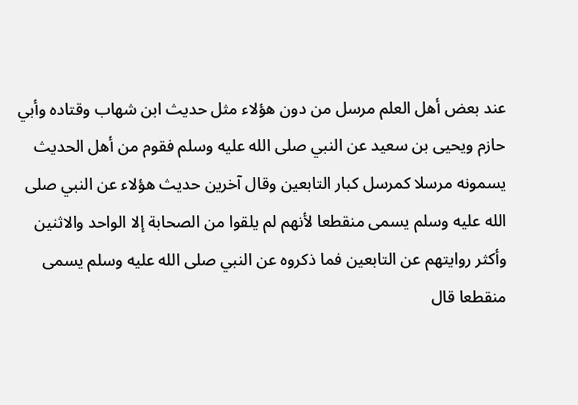عند بعض أهل العلم مرسل من دون هؤلاء مثل حديث ابن شهاب وقتاده وأبي حازم ويحيى بن سعيد عن النبي صلى الله عليه وسلم فقوم من أهل الحديث يسمونه مرسلا كمرسل كبار التابعين وقال آخرين حديث هؤلاء عن النبي صلى الله عليه وسلم يسمى منقطعا لأنهم لم يلقوا من الصحابة إلا الواحد والاثنين وأكثر روايتهم عن التابعين فما ذكروه عن النبي صلى الله عليه وسلم يسمى منقطعا قال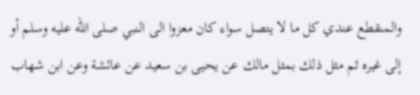والمنقطع عندي كل ما لا يتصل سواء كان معزوا الى النبي صلى الله عليه وسلم أو إلى غيره ثم مثل ذلك بمثل مالك عن يحيى بن سعيد عن عائشة وعن ابن شهاب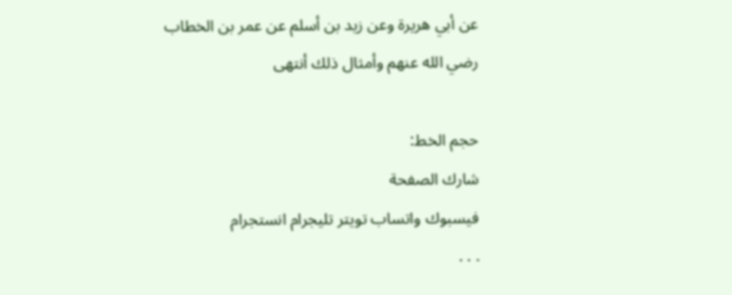عن أبي هريرة وعن زيد بن أسلم عن عمر بن الخطاب رضي الله عنهم وأمثال ذلك أنتهى

حجم الخط:
شارك الصفحة
فيسبوك واتساب تويتر تليجرام انستجرام
. . .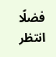فضلًا انتظر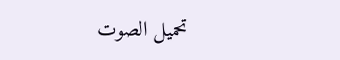تحميل الصوت